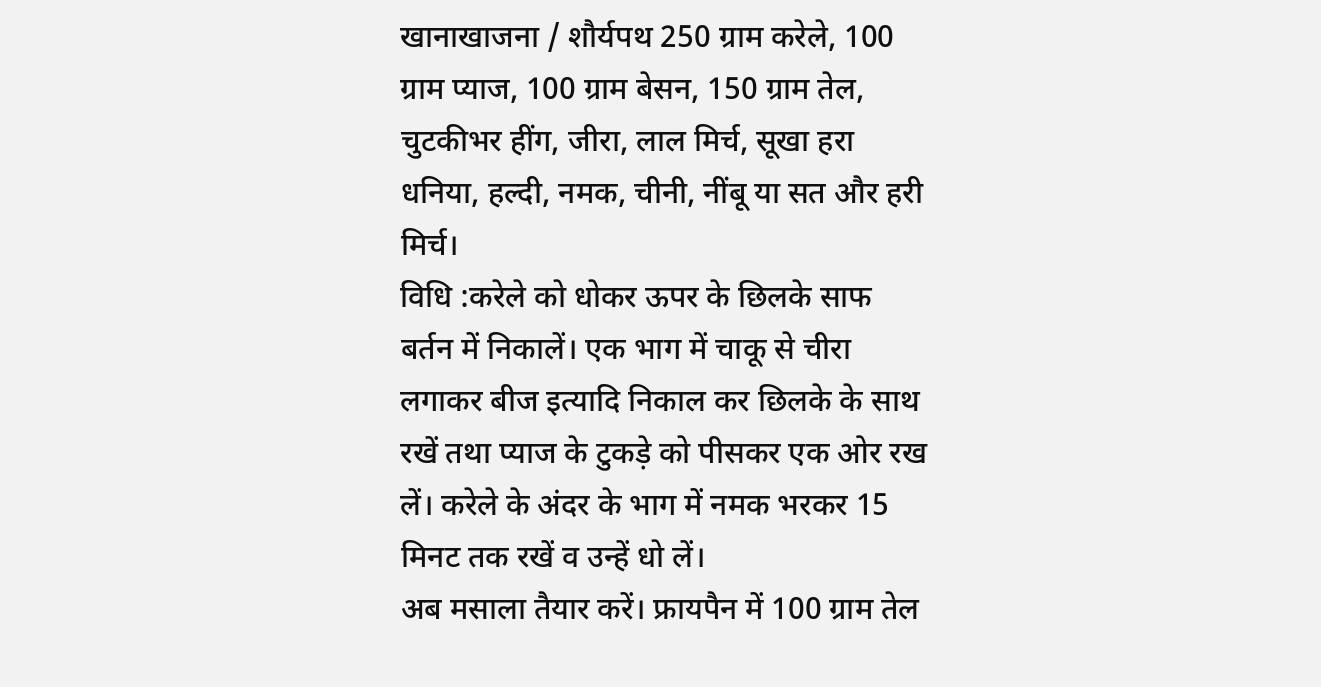खानाखाजना / शौर्यपथ 250 ग्राम करेले, 100 ग्राम प्याज, 100 ग्राम बेसन, 150 ग्राम तेल, चुटकीभर हींग, जीरा, लाल मिर्च, सूखा हरा धनिया, हल्दी, नमक, चीनी, नींबू या सत और हरी मिर्च।
विधि :करेले को धोकर ऊपर के छिलके साफ बर्तन में निकालें। एक भाग में चाकू से चीरा लगाकर बीज इत्यादि निकाल कर छिलके के साथ रखें तथा प्याज के टुकड़े को पीसकर एक ओर रख लें। करेले के अंदर के भाग में नमक भरकर 15 मिनट तक रखें व उन्हें धो लें।
अब मसाला तैयार करें। फ्रायपैन में 100 ग्राम तेल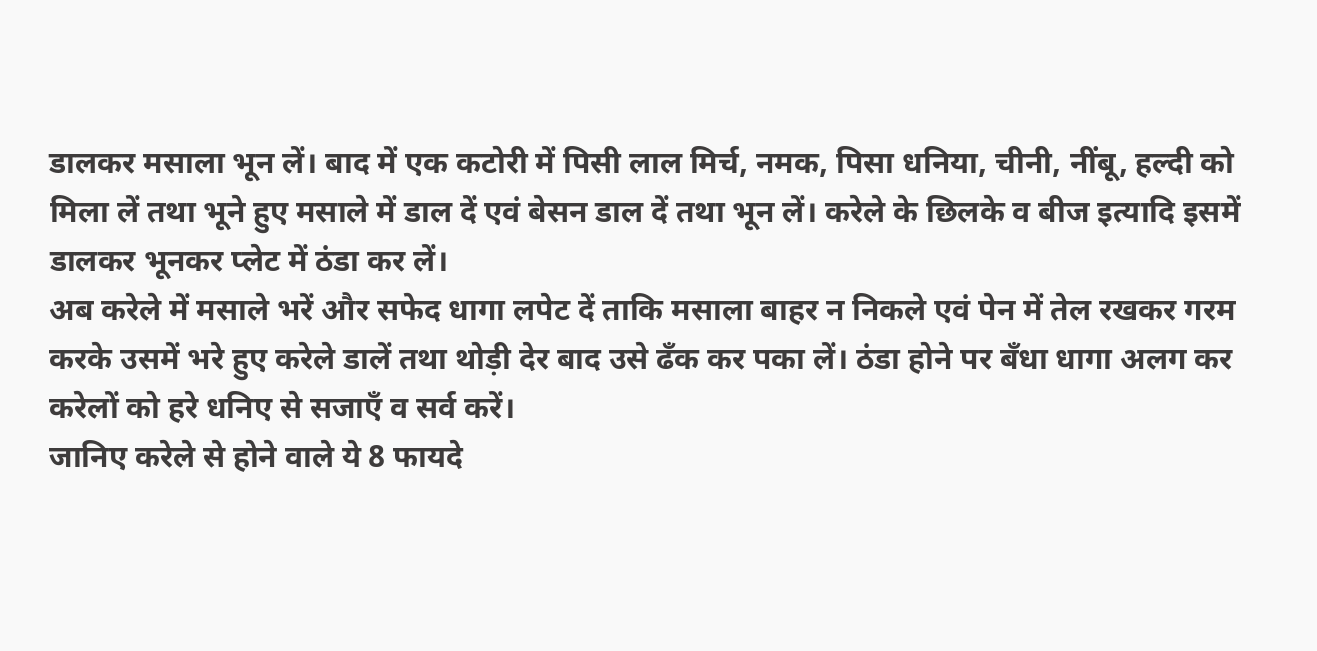डालकर मसाला भून लें। बाद में एक कटोरी में पिसी लाल मिर्च, नमक, पिसा धनिया, चीनी, नींबू, हल्दी को मिला लें तथा भूने हुए मसाले में डाल दें एवं बेसन डाल दें तथा भून लें। करेले के छिलके व बीज इत्यादि इसमें डालकर भूनकर प्लेट में ठंडा कर लें।
अब करेले में मसाले भरें और सफेद धागा लपेट दें ताकि मसाला बाहर न निकले एवं पेन में तेल रखकर गरम करके उसमें भरे हुए करेले डालें तथा थोड़ी देर बाद उसे ढँक कर पका लें। ठंडा होने पर बँधा धागा अलग कर करेलों को हरे धनिए से सजाएँ व सर्व करें।
जानिए करेले से होने वाले ये 8 फायदे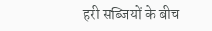हरी सब्जियों के बीच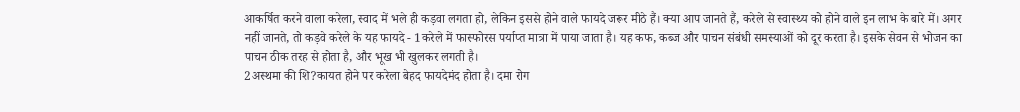आकर्षित करने वाला करेला, स्वाद में भले ही कड़वा लगता हो, लेकिन इससे होने वाले फायदे जरूर मीठे हैं। क्या आप जानते हैं, करेले से स्वास्थ्य को होने वाले इन लाभ के बारे में। अगर नहीं जानते, तो कड़वे करेले के यह फायदे - 1करेले में फास्फोरस पर्याप्त मात्रा में पाया जाता है। यह कफ, कब्ज और पाचन संबंधी समस्याओं को दूर करता है। इसके सेवन से भोजन का पाचन ठीक तरह से होता है, और भूख भी खुलकर लगती है।
2अस्थमा की शि?कायत होने पर करेला बेहद फायदेमंद होता है। दमा रोग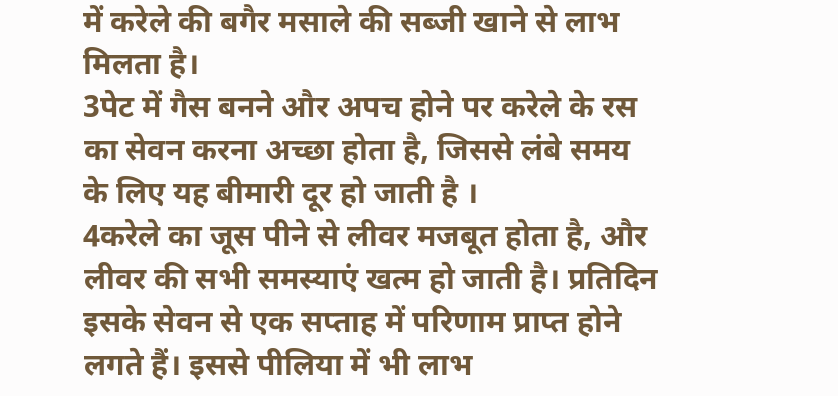में करेले की बगैर मसाले की सब्जी खाने से लाभ मिलता है।
3पेट में गैस बनने और अपच होने पर करेले के रस का सेवन करना अच्छा होता है, जिससे लंबे समय के लिए यह बीमारी दूर हो जाती है ।
4करेले का जूस पीने से लीवर मजबूत होता है, और लीवर की सभी समस्याएं खत्म हो जाती है। प्रतिदिन इसके सेवन से एक सप्ताह में परिणाम प्राप्त होने लगते हैं। इससे पीलिया में भी लाभ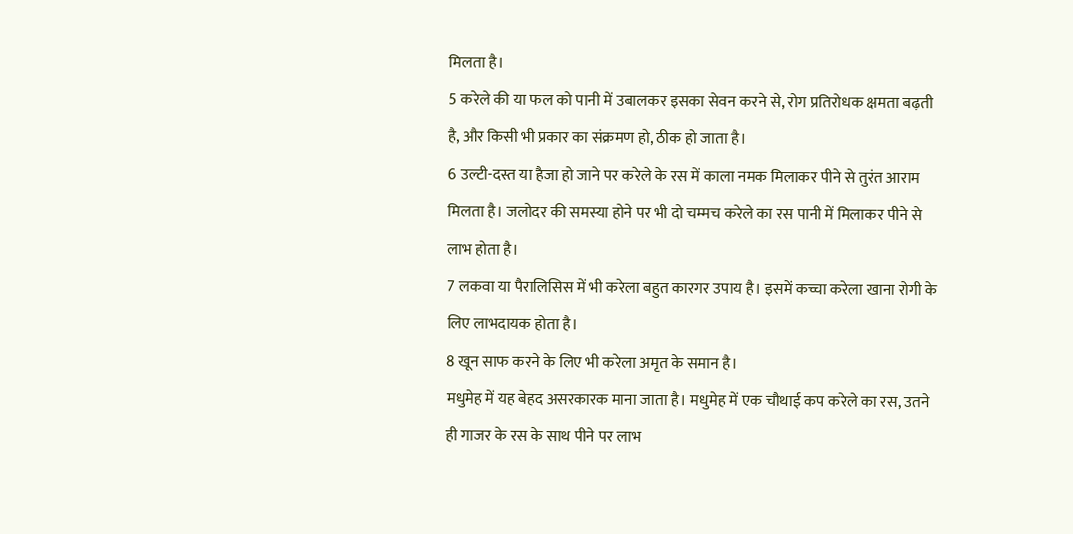मिलता है।
5 करेले की या फल को पानी में उबालकर इसका सेवन करने से, रोग प्रतिरोधक क्षमता बढ़ती है, और किसी भी प्रकार का संक्रमण हो, ठीक हो जाता है।
6 उल्टी-दस्त या हैजा हो जाने पर करेले के रस में काला नमक मिलाकर पीने से तुरंत आराम मिलता है। जलोदर की समस्या होने पर भी दो चम्मच करेले का रस पानी में मिलाकर पीने से लाभ होता है।
7 लकवा या पैरालिसिस में भी करेला बहुत कारगर उपाय है। इसमें कच्चा करेला खाना रोगी के लिए लाभदायक होता है।
8 खून साफ करने के लिए भी करेला अमृत के समान है।
मधुमेह में यह बेहद असरकारक माना जाता है। मधुमेह में एक चौथाई कप करेले का रस, उतने ही गाजर के रस के साथ पीने पर लाभ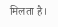मिलता है।